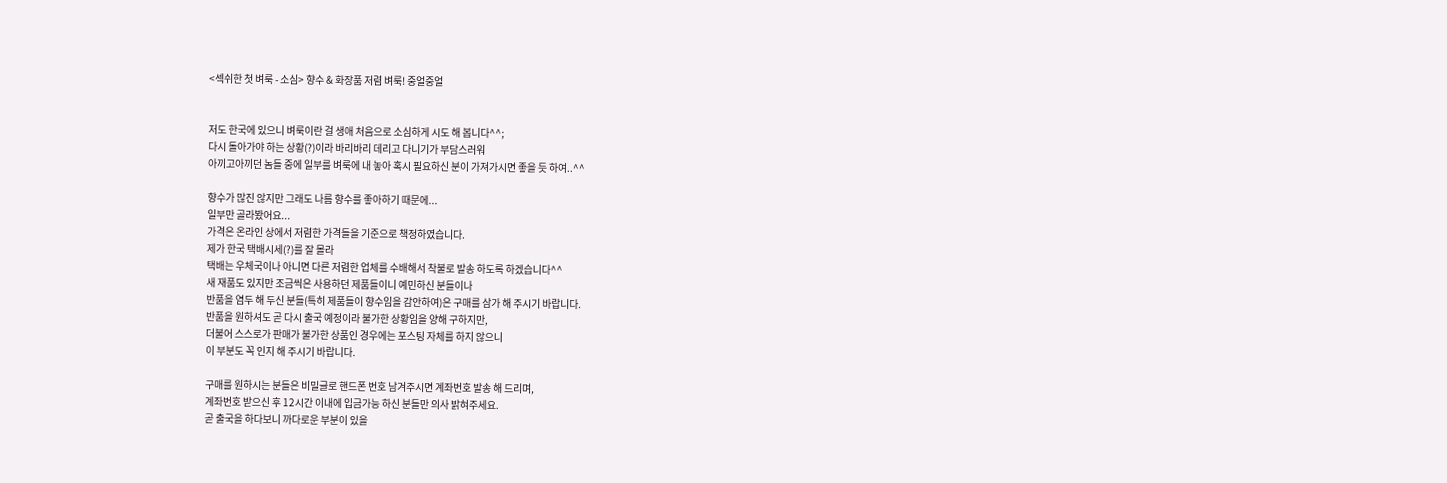<섹쉬한 첫 벼룩 - 소심> 향수 & 화장품 저렴 벼룩! 중얼중얼


저도 한국에 있으니 벼룩이란 걸 생애 처음으로 소심하게 시도 해 봅니다^^;
다시 돌아가야 하는 상황(?)이라 바리바리 데리고 다니기가 부담스러워
아끼고아끼던 놈들 중에 일부를 벼룩에 내 놓아 혹시 필요하신 분이 가져가시면 좋을 듯 하여..^^

향수가 많진 않지만 그래도 나름 향수를 좋아하기 때문에...
일부만 골라봤어요...
가격은 온라인 상에서 저렴한 가격들을 기준으로 책정하였습니다.
제가 한국 택배시세(?)를 잘 몰라
택배는 우체국이나 아니면 다른 저렴한 업체를 수배해서 착불로 발송 하도록 하겠습니다^^
새 재품도 있지만 조금씩은 사용하던 제품들이니 예민하신 분들이나
반품을 염두 해 두신 분들(특히 제품들이 향수임을 감안하여)은 구매를 삼가 해 주시기 바랍니다.
반품을 원하셔도 곧 다시 출국 예정이라 불가한 상황임을 양해 구하지만,
더불어 스스로가 판매가 불가한 상품인 경우에는 포스팅 자체를 하지 않으니
이 부분도 꼭 인지 해 주시기 바랍니다.

구매를 원하시는 분들은 비밀글로 핸드폰 번호 남겨주시면 계좌번호 발송 해 드리며,
계좌번호 받으신 후 12시간 이내에 입금가능 하신 분들만 의사 밝혀주세요.
곧 출국을 하다보니 까다로운 부분이 있을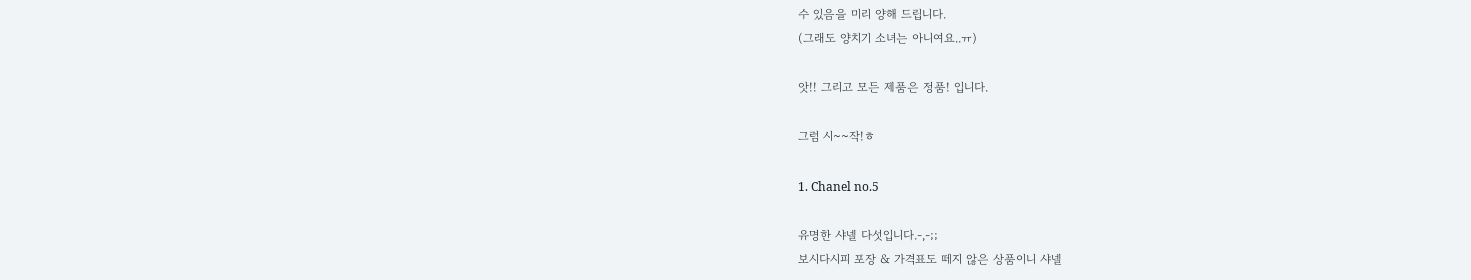수 있음을 미리 양해 드립니다.
(그래도 양치기 소녀는 아니여요..ㅠ)

앗!! 그리고 모든 제품은 정품! 입니다.

그럼 시~~작!ㅎ

1. Chanel no.5

유명한 샤넬 다섯입니다.-,-;;
보시다시피 포장 & 가격표도 떼지 않은 상품이니 샤넬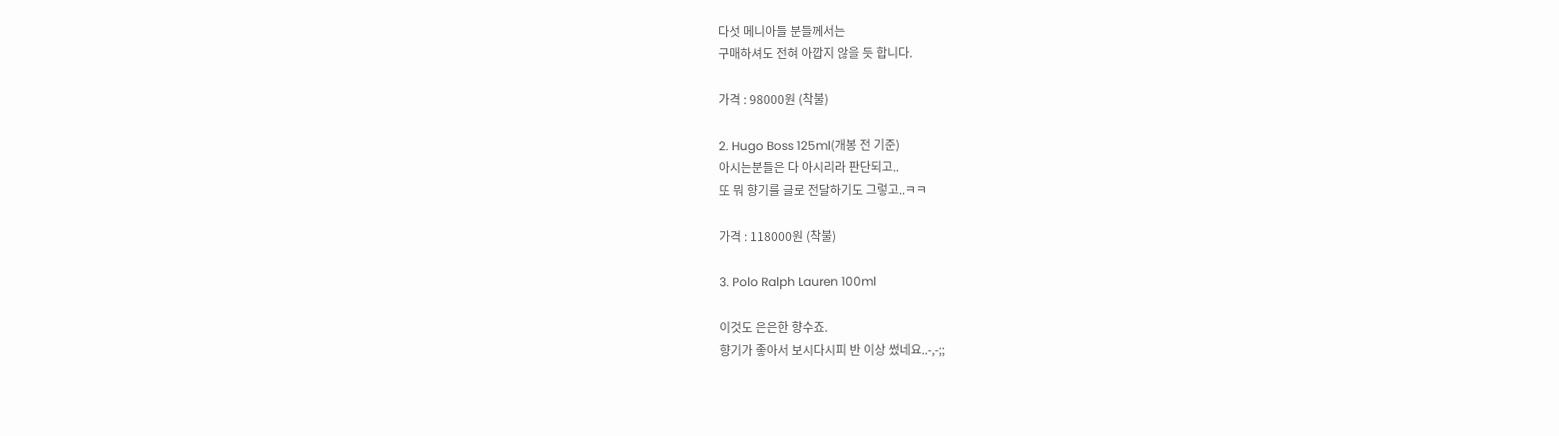다섯 메니아들 분들께서는
구매하셔도 전혀 아깝지 않을 듯 합니다.

가격 : 98000원 (착불)

2. Hugo Boss 125ml(개봉 전 기준)
아시는분들은 다 아시리라 판단되고..
또 뭐 향기를 글로 전달하기도 그렇고..ㅋㅋ

가격 : 118000원 (착불)

3. Polo Ralph Lauren 100ml

이것도 은은한 향수죠.
향기가 좋아서 보시다시피 반 이상 썼네요..-,-;;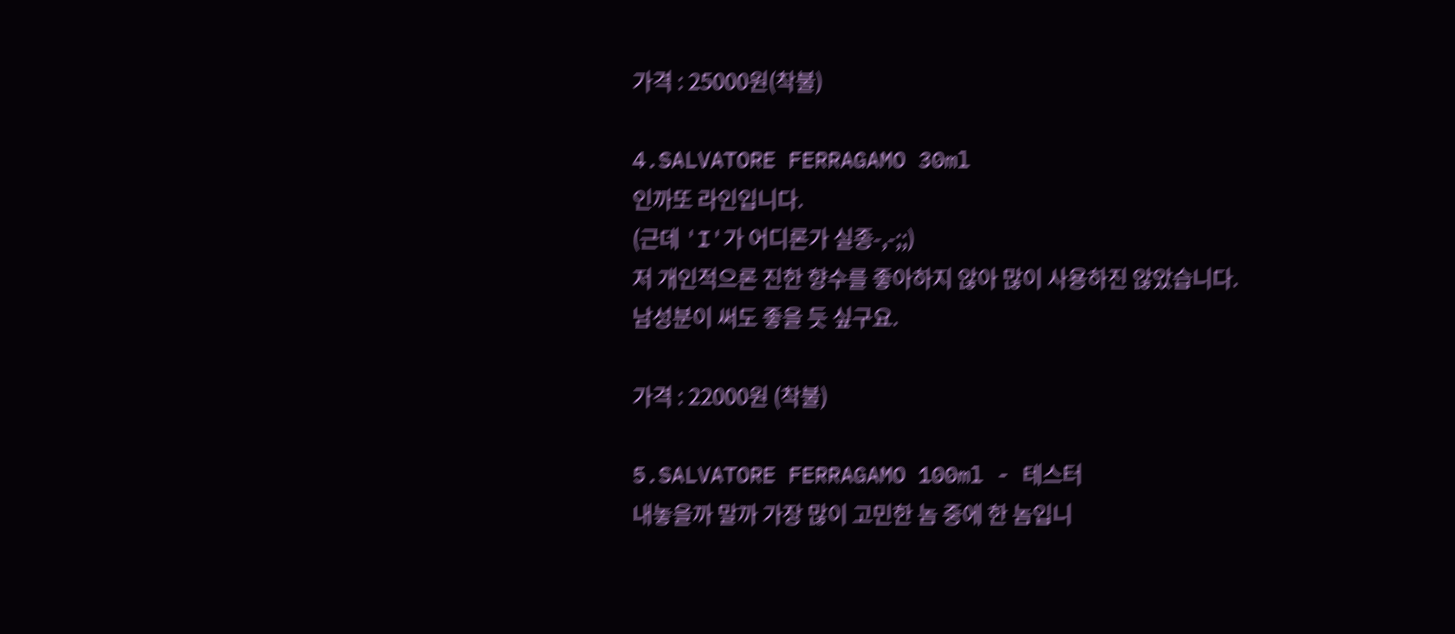가격 : 25000원(착불)

4.SALVATORE FERRAGAMO 30ml
인까또 라인입니다.
(근데 'I'가 어디론가 실종-,-;;)
저 개인적으론 진한 향수를 좋아하지 않아 많이 사용하진 않았습니다.
남성분이 써도 좋을 듯 싶구요.

가격 : 22000원 (착불)

5.SALVATORE FERRAGAMO 100ml - 테스터
내놓을까 말까 가장 많이 고민한 놈 중에 한 놈입니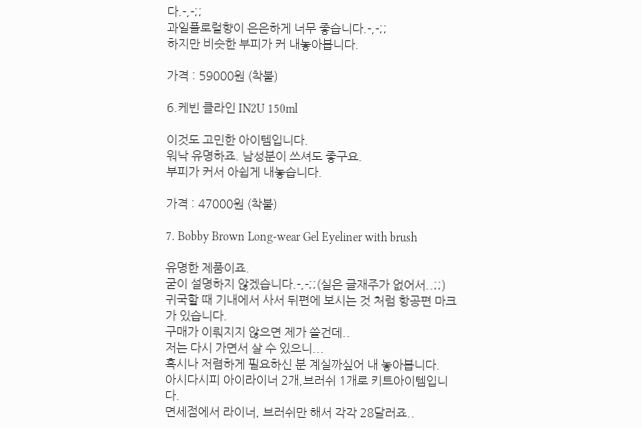다.-,-;;
과일플로럴향이 은은하게 너무 좋습니다.-,-;;
하지만 비슷한 부피가 커 내놓아봅니다.

가격 : 59000원 (착불)

6.케빈 클라인 IN2U 150ml

이것도 고민한 아이템입니다.
워낙 유명하죠. 남성분이 쓰셔도 좋구요.
부피가 커서 아쉽게 내놓습니다.

가격 : 47000원 (착불)

7. Bobby Brown Long-wear Gel Eyeliner with brush

유명한 제품이죠.
굳이 설명하지 않겠습니다.-,-;;(실은 글재주가 없어서..;;)
귀국할 때 기내에서 사서 뒤편에 보시는 것 처럼 항공편 마크가 있습니다.
구매가 이뤄지지 않으면 제가 쓸건데..
저는 다시 가면서 살 수 있으니...
혹시나 저렴하게 필요하신 분 계실까싶어 내 놓아봅니다.
아시다시피 아이라이너 2개,브러쉬 1개로 키트아이템입니다.
면세점에서 라이너, 브러쉬만 해서 각각 28달러죠..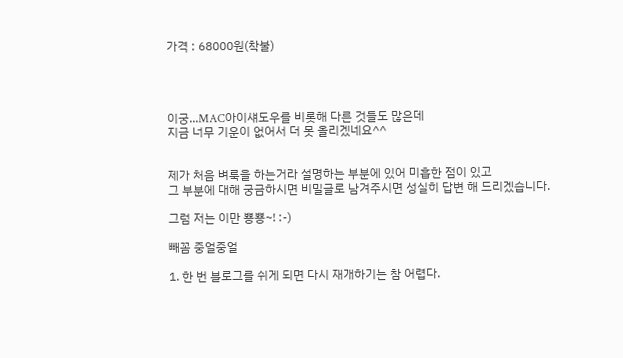가격 : 68000원(착불)




이궁...MAC아이섀도우를 비롯해 다른 것들도 많은데
지금 너무 기운이 없어서 더 못 올리겠네요^^


제가 처음 벼룩을 하는거라 설명하는 부분에 있어 미흡한 점이 있고
그 부분에 대해 궁금하시면 비밀글로 남겨주시면 성실히 답변 해 드리겠습니다.

그럼 저는 이만 뿅뿅~! :-)

빼꼼 중얼중얼

1. 한 번 블로그를 쉬게 되면 다시 재개하기는 참 어렵다.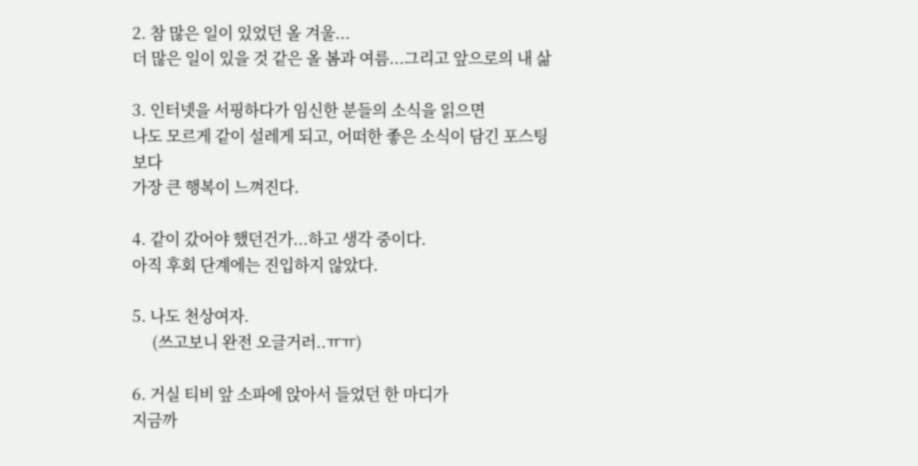2. 참 많은 일이 있었던 올 겨울...
더 많은 일이 있을 것 같은 올 봄과 여름...그리고 앞으로의 내 삶

3. 인터넷을 서핑하다가 임신한 분들의 소식을 읽으면
나도 모르게 같이 설레게 되고, 어떠한 좋은 소식이 담긴 포스팅보다
가장 큰 행복이 느껴진다.

4. 같이 갔어야 했던건가...하고 생각 중이다.
아직 후회 단계에는 진입하지 않았다.

5. 나도 천상여자.
     (쓰고보니 완전 오글거러..ㅠㅠ)

6. 거실 티비 앞 소파에 앉아서 들었던 한 마디가
지금까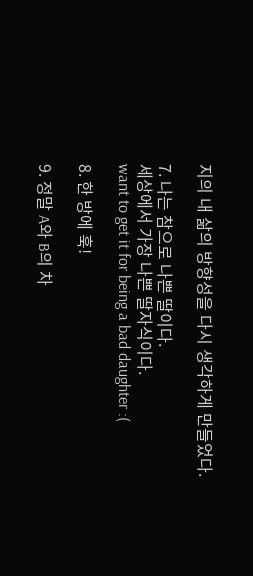지의 내 삶의 방향성을 다시 생각하게 만들었다.

7. 나는 참으로 나쁜 딸이다.
세상에서 가장 나쁜 딸자식이다.
want to get it for being a bad daughter :(

8. 한 방에 훅!

9. 정말 A와 B의 차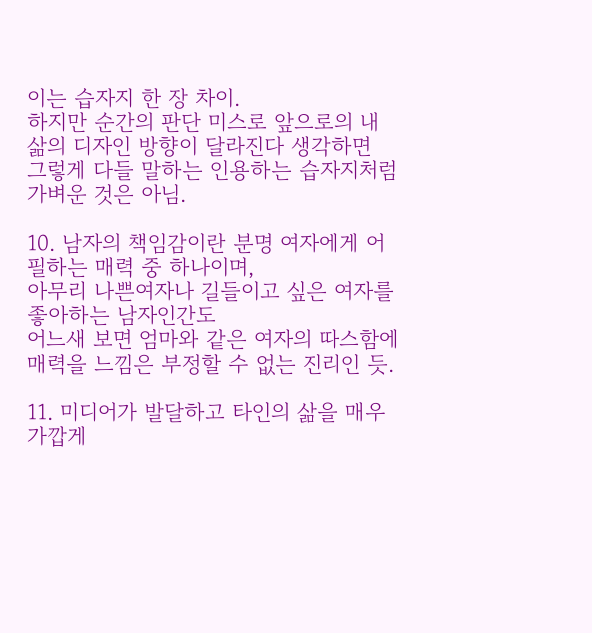이는 습자지 한 장 차이.
하지만 순간의 판단 미스로 앞으로의 내 삶의 디자인 방향이 달라진다 생각하면
그렇게 다들 말하는 인용하는 습자지처럼 가벼운 것은 아님.

10. 남자의 책임감이란 분명 여자에게 어필하는 매력 중 하나이며,
아무리 나쁜여자나 길들이고 싶은 여자를 좋아하는 남자인간도
어느새 보면 엄마와 같은 여자의 따스함에 매력을 느낌은 부정할 수 없는 진리인 듯.

11. 미디어가 발달하고 타인의 삶을 매우 가깝게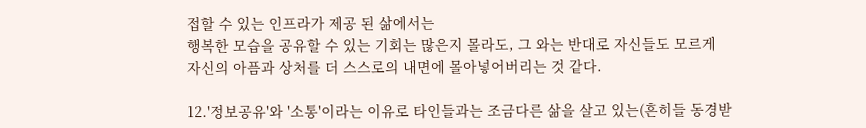접할 수 있는 인프라가 제공 된 삶에서는
행복한 모습을 공유할 수 있는 기회는 많은지 몰라도, 그 와는 반대로 자신들도 모르게
자신의 아픔과 상처를 더 스스로의 내면에 몰아넣어버리는 것 같다.

12.'정보공유'와 '소통'이라는 이유로 타인들과는 조금다른 삶을 살고 있는(흔히들 동경받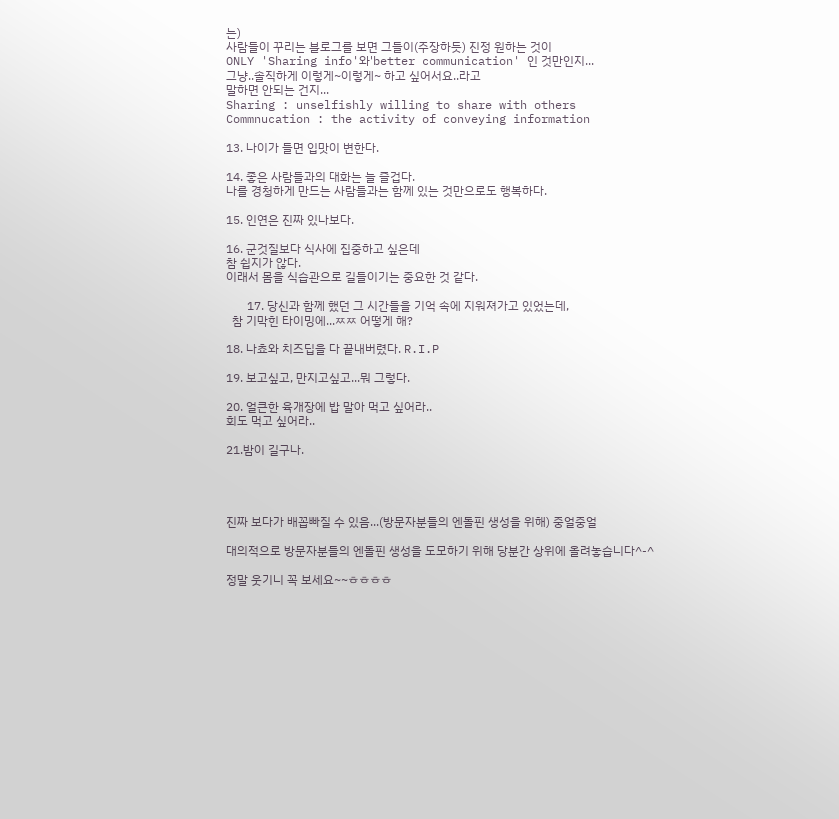는)
사람들이 꾸리는 블로그를 보면 그들이(주장하듯) 진정 원하는 것이
ONLY 'Sharing info'와'better communication' 인 것만인지...
그냥..솔직하게 이렇게~이렇게~ 하고 싶어서요..라고
말하면 안되는 건지...
Sharing : unselfishly willing to share with others
Commnucation : the activity of conveying information

13. 나이가 들면 입맛이 변한다.

14. 좋은 사람들과의 대화는 늘 즐겁다.
나를 경청하게 만드는 사람들과는 함께 있는 것만으로도 행복하다.

15. 인연은 진짜 있나보다.

16. 군것질보다 식사에 집중하고 싶은데
참 쉽지가 않다.
이래서 몸을 식습관으로 길들이기는 중요한 것 같다.

       17. 당신과 함께 했던 그 시간들을 기억 속에 지워져가고 있었는데,
  참 기막힌 타이밍에...ㅉㅉ 어떻게 해?

18. 나쵸와 치즈딥을 다 끝내버렸다. R.I.P

19. 보고싶고, 만지고싶고...뭐 그렇다.

20. 얼큰한 육개장에 밥 말아 먹고 싶어라..
회도 먹고 싶어라..

21.밤이 길구나.




진짜 보다가 배꼽빠질 수 있음...(방문자분들의 엔돌핀 생성을 위해) 중얼중얼

대의적으로 방문자분들의 엔돌핀 생성을 도모하기 위해 당분간 상위에 올려놓습니다^-^

정말 웃기니 꼭 보세요~~ㅎㅎㅎㅎ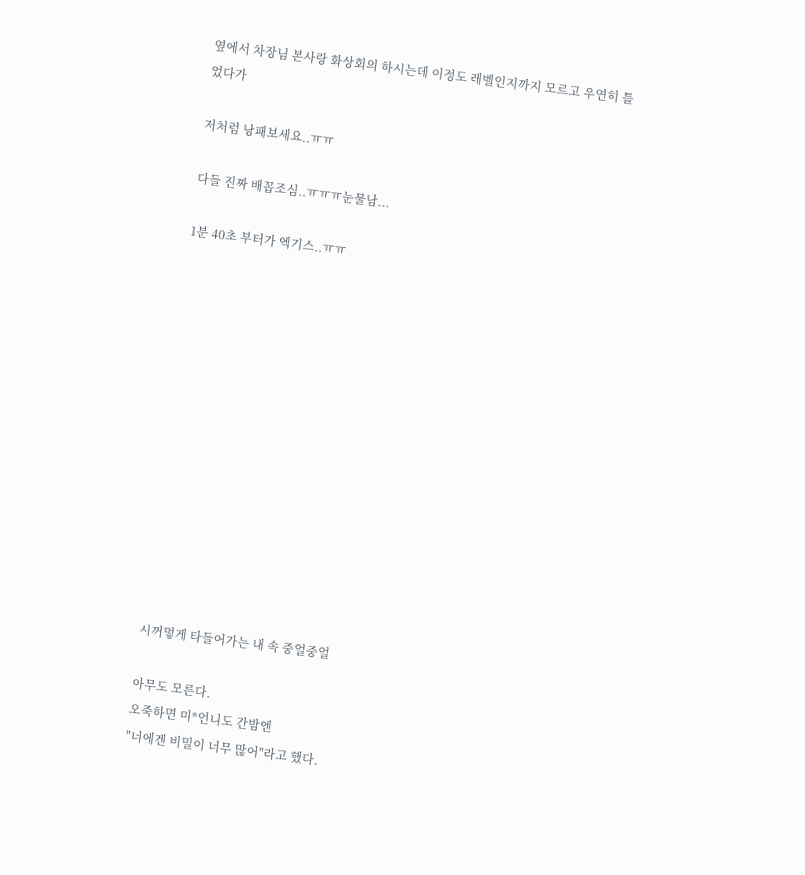옆에서 차장님 본사랑 화상회의 하시는데 이정도 레벨인지까지 모르고 우연히 틀었다가

저처럼 낭패보세요..ㅠㅠ

다들 진짜 배꼽조심..ㅠㅠㅠ눈물남...

1분 40초 부터가 엑기스..ㅠㅠ














시꺼멓게 타들어가는 내 속 중얼중얼

아무도 모른다.
오죽하면 미*언니도 간밤엔
"너에겐 비밀이 너무 많어"라고 했다.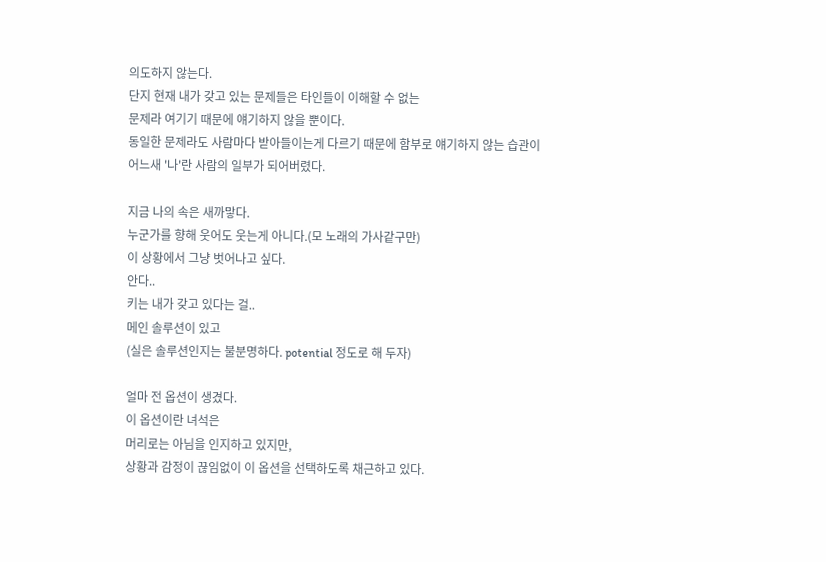의도하지 않는다.
단지 현재 내가 갖고 있는 문제들은 타인들이 이해할 수 없는
문제라 여기기 때문에 얘기하지 않을 뿐이다.
동일한 문제라도 사람마다 받아들이는게 다르기 때문에 함부로 얘기하지 않는 습관이
어느새 '나'란 사람의 일부가 되어버렸다.

지금 나의 속은 새까맣다.
누군가를 향해 웃어도 웃는게 아니다.(모 노래의 가사같구만)
이 상황에서 그냥 벗어나고 싶다.
안다..
키는 내가 갖고 있다는 걸..
메인 솔루션이 있고
(실은 솔루션인지는 불분명하다. potential 정도로 해 두자)

얼마 전 옵션이 생겼다.
이 옵션이란 녀석은
머리로는 아님을 인지하고 있지만,
상황과 감정이 끊임없이 이 옵션을 선택하도록 채근하고 있다.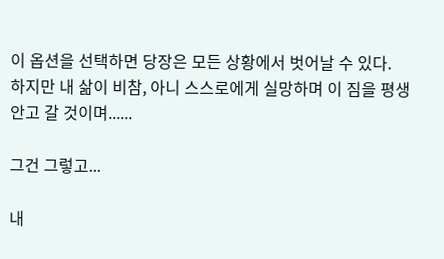이 옵션을 선택하면 당장은 모든 상황에서 벗어날 수 있다.
하지만 내 삶이 비참, 아니 스스로에게 실망하며 이 짐을 평생 안고 갈 것이며......

그건 그렇고...

내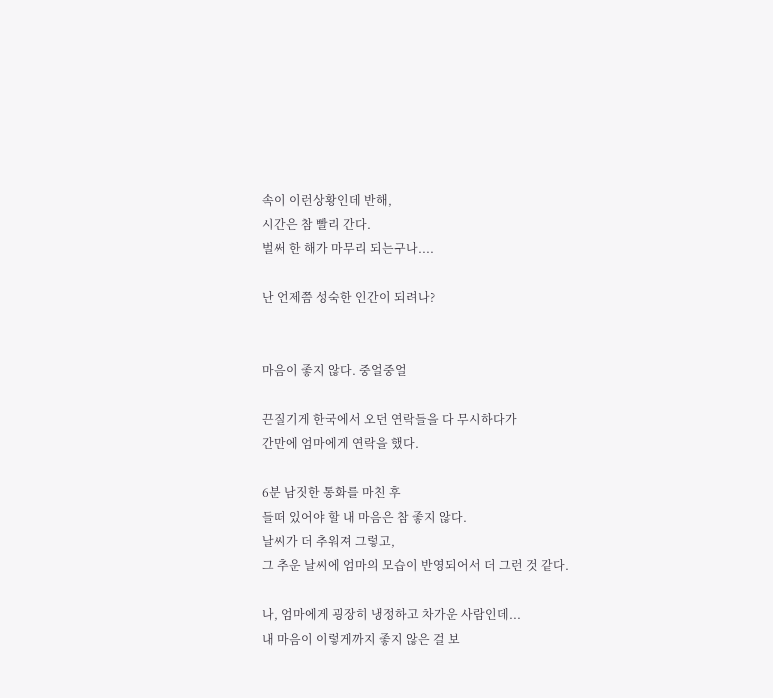속이 이런상황인데 반해,
시간은 참 빨리 간다.
벌써 한 해가 마무리 되는구나....

난 언제쯤 성숙한 인간이 되려나?


마음이 좋지 않다. 중얼중얼

끈질기게 한국에서 오던 연락들을 다 무시하다가
간만에 엄마에게 연락을 했다.

6분 남짓한 통화를 마친 후
들떠 있어야 할 내 마음은 참 좋지 않다.
날씨가 더 추워져 그렇고,
그 추운 날씨에 엄마의 모습이 반영되어서 더 그런 것 같다.

나, 엄마에게 굉장히 냉정하고 차가운 사람인데...
내 마음이 이렇게까지 좋지 않은 걸 보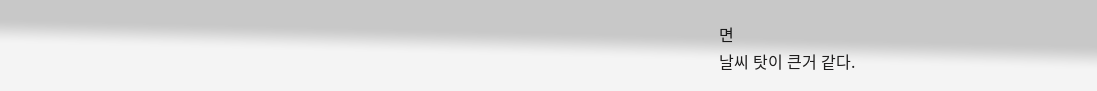면
날씨 탓이 큰거 같다.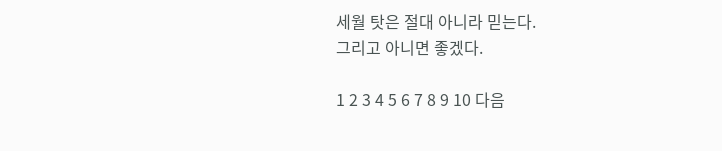세월 탓은 절대 아니라 믿는다.
그리고 아니면 좋겠다.

1 2 3 4 5 6 7 8 9 10 다음